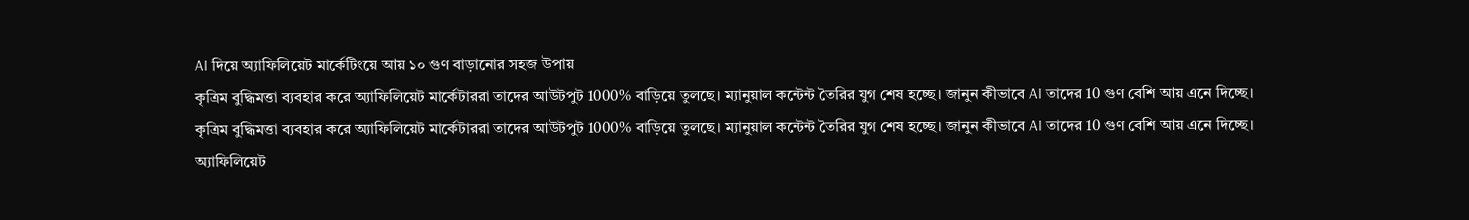AI দিয়ে অ্যাফিলিয়েট মার্কেটিংয়ে আয় ১০ গুণ বাড়ানোর সহজ উপায়
কৃত্রিম বুদ্ধিমত্তা ব্যবহার করে অ্যাফিলিয়েট মার্কেটাররা তাদের আউটপুট 1000% বাড়িয়ে তুলছে। ম্যানুয়াল কন্টেন্ট তৈরির যুগ শেষ হচ্ছে। জানুন কীভাবে AI তাদের 10 গুণ বেশি আয় এনে দিচ্ছে।
কৃত্রিম বুদ্ধিমত্তা ব্যবহার করে অ্যাফিলিয়েট মার্কেটাররা তাদের আউটপুট 1000% বাড়িয়ে তুলছে। ম্যানুয়াল কন্টেন্ট তৈরির যুগ শেষ হচ্ছে। জানুন কীভাবে AI তাদের 10 গুণ বেশি আয় এনে দিচ্ছে।
অ্যাফিলিয়েট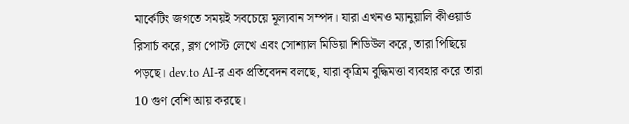মার্কেটিং জগতে সময়ই সবচেয়ে মূল্যবান সম্পদ। যারা এখনও ম্যানুয়ালি কীওয়ার্ড রিসার্চ করে, ব্লগ পোস্ট লেখে এবং সোশ্যাল মিডিয়া শিডিউল করে, তারা পিছিয়ে পড়ছে। dev.to AI-র এক প্রতিবেদন বলছে, যারা কৃত্রিম বুদ্ধিমত্তা ব্যবহার করে তারা 10 গুণ বেশি আয় করছে।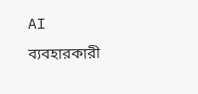AI ব্যবহারকারী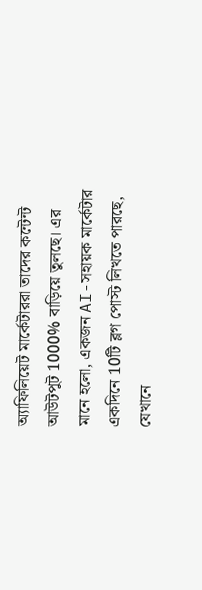অ্যাফিলিয়েট মার্কেটাররা তাদের কন্টেন্ট আউটপুট 1000% বাড়িয়ে তুলছে। এর মানে হলো, একজন AI-সহায়ক মার্কেটার একদিনে 10টি ব্লগ পোস্ট লিখতে পারছে, যেখানে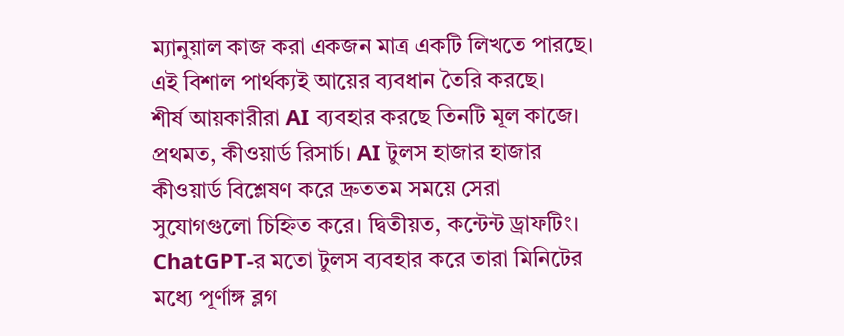ম্যানুয়াল কাজ করা একজন মাত্র একটি লিখতে পারছে। এই বিশাল পার্থক্যই আয়ের ব্যবধান তৈরি করছে।
শীর্ষ আয়কারীরা AI ব্যবহার করছে তিনটি মূল কাজে। প্রথমত, কীওয়ার্ড রিসার্চ। AI টুলস হাজার হাজার কীওয়ার্ড বিশ্লেষণ করে দ্রুততম সময়ে সেরা সুযোগগুলো চিহ্নিত করে। দ্বিতীয়ত, কন্টেন্ট ড্রাফটিং। ChatGPT-র মতো টুলস ব্যবহার করে তারা মিনিটের মধ্যে পূর্ণাঙ্গ ব্লগ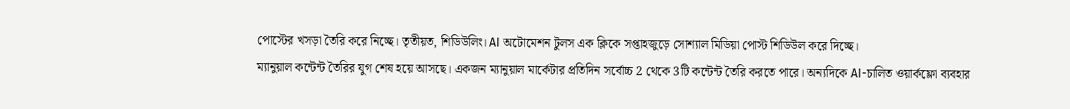পোস্টের খসড়া তৈরি করে নিচ্ছে। তৃতীয়ত, শিডিউলিং। AI অটোমেশন টুলস এক ক্লিকে সপ্তাহজুড়ে সোশ্যাল মিডিয়া পোস্ট শিডিউল করে দিচ্ছে।
ম্যানুয়াল কন্টেন্ট তৈরির যুগ শেষ হয়ে আসছে। একজন ম্যানুয়াল মার্কেটার প্রতিদিন সর্বোচ্চ 2 থেকে 3টি কন্টেন্ট তৈরি করতে পারে। অন্যদিকে AI-চালিত ওয়ার্কফ্লো ব্যবহার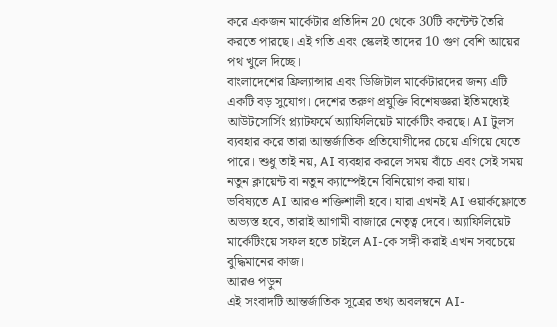করে একজন মার্কেটার প্রতিদিন 20 থেকে 30টি কন্টেন্ট তৈরি করতে পারছে। এই গতি এবং স্কেলই তাদের 10 গুণ বেশি আয়ের পথ খুলে দিচ্ছে।
বাংলাদেশের ফ্রিল্যান্সার এবং ডিজিটাল মার্কেটারদের জন্য এটি একটি বড় সুযোগ। দেশের তরুণ প্রযুক্তি বিশেষজ্ঞরা ইতিমধ্যেই আউটসোর্সিং প্ল্যাটফর্মে অ্যাফিলিয়েট মার্কেটিং করছে। AI টুলস ব্যবহার করে তারা আন্তর্জাতিক প্রতিযোগীদের চেয়ে এগিয়ে যেতে পারে। শুধু তাই নয়, AI ব্যবহার করলে সময় বাঁচে এবং সেই সময় নতুন ক্লায়েন্ট বা নতুন ক্যাম্পেইনে বিনিয়োগ করা যায়।
ভবিষ্যতে AI আরও শক্তিশালী হবে। যারা এখনই AI ওয়ার্কফ্লোতে অভ্যস্ত হবে, তারাই আগামী বাজারে নেতৃত্ব দেবে। অ্যাফিলিয়েট মার্কেটিংয়ে সফল হতে চাইলে AI-কে সঙ্গী করাই এখন সবচেয়ে বুদ্ধিমানের কাজ।
আরও পড়ুন
এই সংবাদটি আন্তর্জাতিক সূত্রের তথ্য অবলম্বনে AI-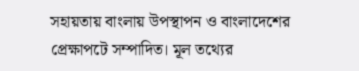সহায়তায় বাংলায় উপস্থাপন ও বাংলাদেশের প্রেক্ষাপটে সম্পাদিত। মূল তথ্যের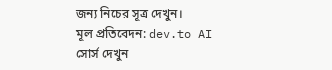জন্য নিচের সূত্র দেখুন।
মূল প্রতিবেদন: dev.to AI
সোর্স দেখুন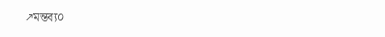↗মন্তব্য০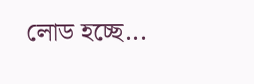লোড হচ্ছে...